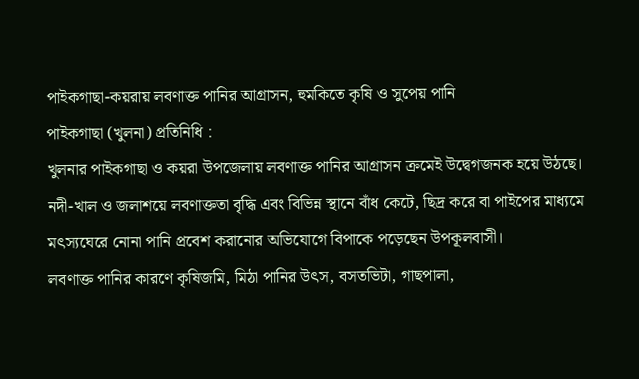পাইকগাছা-কয়রায় লবণাক্ত পানির আগ্রাসন, হুমকিতে কৃষি ও সুপেয় পানি
পাইকগাছা (খুলনা) প্রতিনিধি :
খুলনার পাইকগাছা ও কয়রা উপজেলায় লবণাক্ত পানির আগ্রাসন ক্রমেই উদ্বেগজনক হয়ে উঠছে। নদী-খাল ও জলাশয়ে লবণাক্ততা বৃদ্ধি এবং বিভিন্ন স্থানে বাঁধ কেটে, ছিদ্র করে বা পাইপের মাধ্যমে মৎস্যঘেরে নোনা পানি প্রবেশ করানোর অভিযোগে বিপাকে পড়েছেন উপকূলবাসী।
লবণাক্ত পানির কারণে কৃষিজমি, মিঠা পানির উৎস, বসতভিটা, গাছপালা,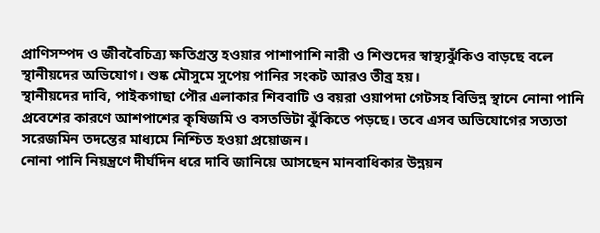প্রাণিসম্পদ ও জীববৈচিত্র্য ক্ষতিগ্রস্ত হওয়ার পাশাপাশি নারী ও শিশুদের স্বাস্থ্যঝুঁকিও বাড়ছে বলে স্থানীয়দের অভিযোগ। শুষ্ক মৌসুমে সুপেয় পানির সংকট আরও তীব্র হয়।
স্থানীয়দের দাবি, পাইকগাছা পৌর এলাকার শিববাটি ও বয়রা ওয়াপদা গেটসহ বিভিন্ন স্থানে নোনা পানি প্রবেশের কারণে আশপাশের কৃষিজমি ও বসতভিটা ঝুঁকিতে পড়ছে। তবে এসব অভিযোগের সত্যতা সরেজমিন তদন্তের মাধ্যমে নিশ্চিত হওয়া প্রয়োজন।
নোনা পানি নিয়ন্ত্রণে দীর্ঘদিন ধরে দাবি জানিয়ে আসছেন মানবাধিকার উন্নয়ন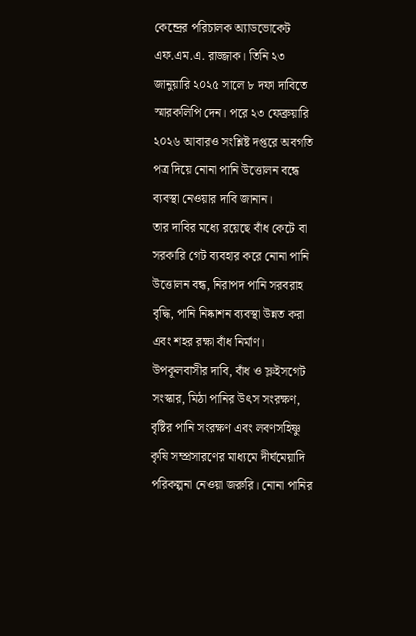কেন্দ্রের পরিচালক অ্যাডভোকেট এফ.এম.এ. রাজ্জাক। তিনি ২৩ জানুয়ারি ২০২৫ সালে ৮ দফা দাবিতে স্মারকলিপি দেন। পরে ২৩ ফেব্রুয়ারি ২০২৬ আবারও সংশ্লিষ্ট দপ্তরে অবগতি পত্র দিয়ে নোনা পানি উত্তোলন বন্ধে ব্যবস্থা নেওয়ার দাবি জানান।
তার দাবির মধ্যে রয়েছে বাঁধ কেটে বা সরকারি গেট ব্যবহার করে নোনা পানি উত্তোলন বন্ধ, নিরাপদ পানি সরবরাহ বৃদ্ধি, পানি নিষ্কাশন ব্যবস্থা উন্নত করা এবং শহর রক্ষা বাঁধ নির্মাণ।
উপকূলবাসীর দাবি, বাঁধ ও স্লুইসগেট সংস্কার, মিঠা পানির উৎস সংরক্ষণ, বৃষ্টির পানি সংরক্ষণ এবং লবণসহিষ্ণু কৃষি সম্প্রসারণের মাধ্যমে দীর্ঘমেয়াদি পরিকল্পনা নেওয়া জরুরি। নোনা পানির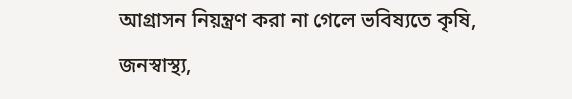আগ্রাসন নিয়ন্ত্রণ করা না গেলে ভবিষ্যতে কৃষি, জনস্বাস্থ্য,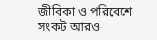জীবিকা ও পরিবেশে সংকট আরও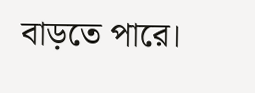বাড়তে পারে।